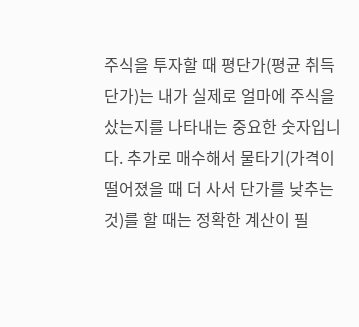주식을 투자할 때 평단가(평균 취득 단가)는 내가 실제로 얼마에 주식을 샀는지를 나타내는 중요한 숫자입니다. 추가로 매수해서 물타기(가격이 떨어졌을 때 더 사서 단가를 낮추는 것)를 할 때는 정확한 계산이 필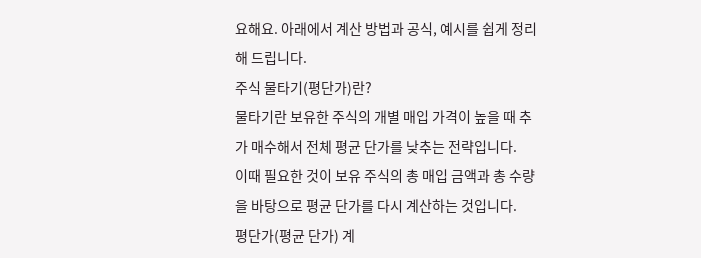요해요. 아래에서 계산 방법과 공식, 예시를 쉽게 정리해 드립니다.
주식 물타기(평단가)란?
물타기란 보유한 주식의 개별 매입 가격이 높을 때 추가 매수해서 전체 평균 단가를 낮추는 전략입니다.
이때 필요한 것이 보유 주식의 총 매입 금액과 총 수량을 바탕으로 평균 단가를 다시 계산하는 것입니다.
평단가(평균 단가) 계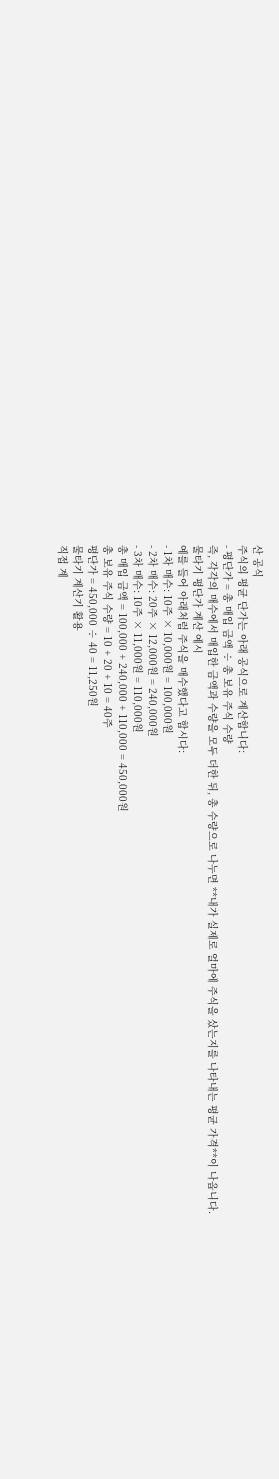산 공식
주식의 평균 단가는 아래 공식으로 계산합니다:
- 평단가 = 총 매입 금액 ÷ 총 보유 주식 수량
즉, 각각의 매수에서 매입한 금액과 수량을 모두 더한 뒤, 총 수량으로 나누면 **내가 실제로 얼마에 주식을 샀는지를 나타내는 평균 가격**이 나옵니다.
물타기 평단가 계산 예시
예를 들어 아래처럼 주식을 매수했다고 합시다:
- 1차 매수: 10주 × 10,000원 = 100,000원
- 2차 매수: 20주 × 12,000원 = 240,000원
- 3차 매수: 10주 × 11,000원 = 110,000원
총 매입 금액 = 100,000 + 240,000 + 110,000 = 450,000원
총 보유 주식 수량 = 10 + 20 + 10 = 40주
평단가 = 450,000 ÷ 40 = 11,250원
물타기 계산기 활용
직접 계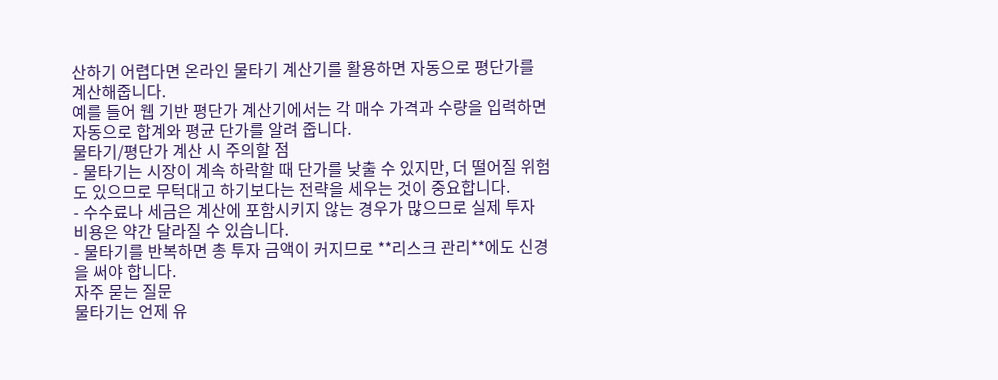산하기 어렵다면 온라인 물타기 계산기를 활용하면 자동으로 평단가를 계산해줍니다.
예를 들어 웹 기반 평단가 계산기에서는 각 매수 가격과 수량을 입력하면 자동으로 합계와 평균 단가를 알려 줍니다.
물타기/평단가 계산 시 주의할 점
- 물타기는 시장이 계속 하락할 때 단가를 낮출 수 있지만, 더 떨어질 위험도 있으므로 무턱대고 하기보다는 전략을 세우는 것이 중요합니다.
- 수수료나 세금은 계산에 포함시키지 않는 경우가 많으므로 실제 투자 비용은 약간 달라질 수 있습니다.
- 물타기를 반복하면 총 투자 금액이 커지므로 **리스크 관리**에도 신경을 써야 합니다.
자주 묻는 질문
물타기는 언제 유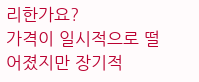리한가요?
가격이 일시적으로 떨어졌지만 장기적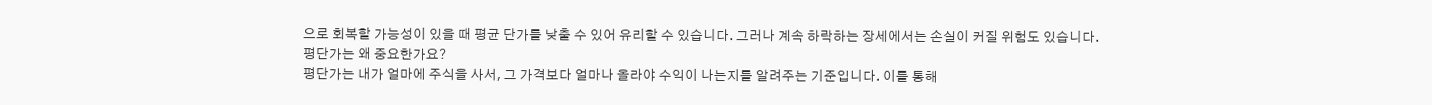으로 회복할 가능성이 있을 때 평균 단가를 낮출 수 있어 유리할 수 있습니다. 그러나 계속 하락하는 장세에서는 손실이 커질 위험도 있습니다.
평단가는 왜 중요한가요?
평단가는 내가 얼마에 주식을 사서, 그 가격보다 얼마나 올라야 수익이 나는지를 알려주는 기준입니다. 이를 통해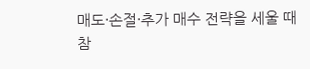매도·손절·추가 매수 전략을 세울 때 참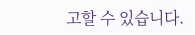고할 수 있습니다.